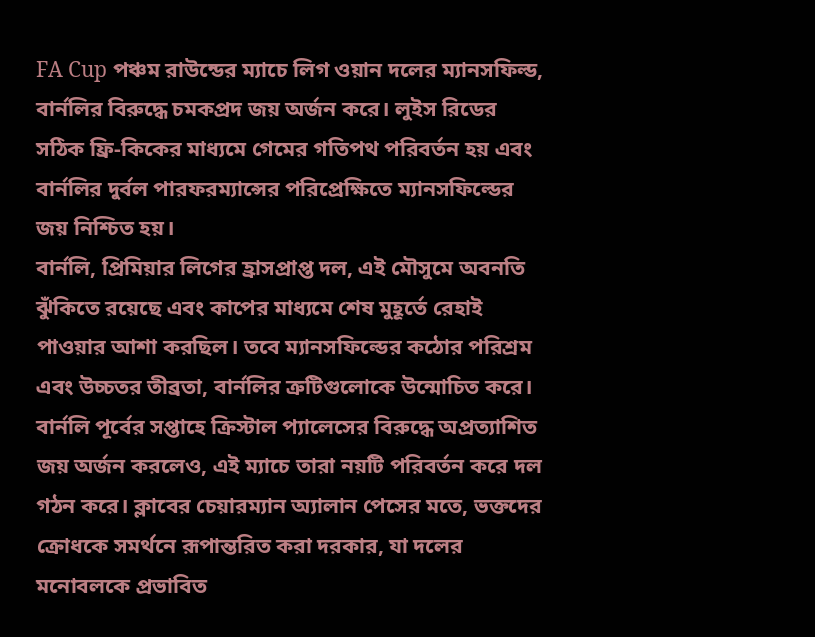FA Cup পঞ্চম রাউন্ডের ম্যাচে লিগ ওয়ান দলের ম্যানসফিল্ড, বার্নলির বিরুদ্ধে চমকপ্রদ জয় অর্জন করে। লুইস রিডের সঠিক ফ্রি-কিকের মাধ্যমে গেমের গতিপথ পরিবর্তন হয় এবং বার্নলির দুর্বল পারফরম্যান্সের পরিপ্রেক্ষিতে ম্যানসফিল্ডের জয় নিশ্চিত হয়।
বার্নলি, প্রিমিয়ার লিগের হ্রাসপ্রাপ্ত দল, এই মৌসুমে অবনতি ঝুঁকিতে রয়েছে এবং কাপের মাধ্যমে শেষ মুহূর্তে রেহাই পাওয়ার আশা করছিল। তবে ম্যানসফিল্ডের কঠোর পরিশ্রম এবং উচ্চতর তীব্রতা, বার্নলির ত্রুটিগুলোকে উন্মোচিত করে।
বার্নলি পূর্বের সপ্তাহে ক্রিস্টাল প্যালেসের বিরুদ্ধে অপ্রত্যাশিত জয় অর্জন করলেও, এই ম্যাচে তারা নয়টি পরিবর্তন করে দল গঠন করে। ক্লাবের চেয়ারম্যান অ্যালান পেসের মতে, ভক্তদের ক্রোধকে সমর্থনে রূপান্তরিত করা দরকার, যা দলের মনোবলকে প্রভাবিত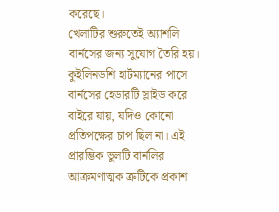করেছে।
খেলাটির শুরুতেই অ্যাশলি বার্নসের জন্য সুযোগ তৈরি হয়। কুইলিনডশি হার্টম্যানের পাসে বার্নসের হেডারটি স্লাইড করে বাইরে যায়, যদিও কোনো প্রতিপক্ষের চাপ ছিল না। এই প্রারম্ভিক ভুলটি বার্নলির আক্রমণাত্মক ত্রুটিকে প্রকাশ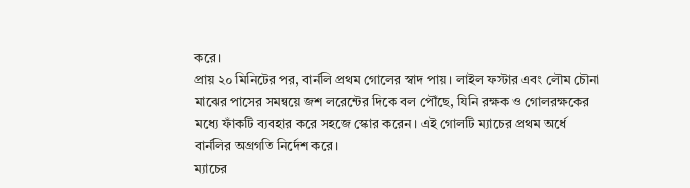করে।
প্রায় ২০ মিনিটের পর, বার্নলি প্রথম গোলের স্বাদ পায়। লাইল ফস্টার এবং লৌম চৌনা মাঝের পাসের সমন্বয়ে জশ লরেন্টের দিকে বল পৌঁছে, যিনি রক্ষক ও গোলরক্ষকের মধ্যে ফাঁকটি ব্যবহার করে সহজে স্কোর করেন। এই গোলটি ম্যাচের প্রথম অর্ধে বার্নলির অগ্রগতি নির্দেশ করে।
ম্যাচের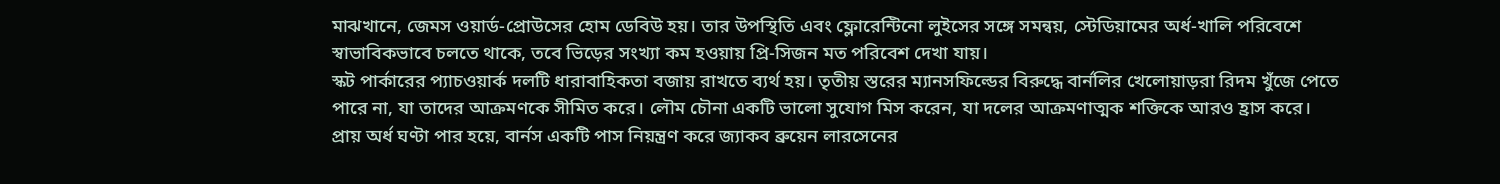মাঝখানে, জেমস ওয়ার্ড-প্রোউসের হোম ডেবিউ হয়। তার উপস্থিতি এবং ফ্লোরেন্টিনো লুইসের সঙ্গে সমন্বয়, স্টেডিয়ামের অর্ধ-খালি পরিবেশে স্বাভাবিকভাবে চলতে থাকে, তবে ভিড়ের সংখ্যা কম হওয়ায় প্রি-সিজন মত পরিবেশ দেখা যায়।
স্কট পার্কারের প্যাচওয়ার্ক দলটি ধারাবাহিকতা বজায় রাখতে ব্যর্থ হয়। তৃতীয় স্তরের ম্যানসফিল্ডের বিরুদ্ধে বার্নলির খেলোয়াড়রা রিদম খুঁজে পেতে পারে না, যা তাদের আক্রমণকে সীমিত করে। লৌম চৌনা একটি ভালো সুযোগ মিস করেন, যা দলের আক্রমণাত্মক শক্তিকে আরও হ্রাস করে।
প্রায় অর্ধ ঘণ্টা পার হয়ে, বার্নস একটি পাস নিয়ন্ত্রণ করে জ্যাকব ব্রুয়েন লারসেনের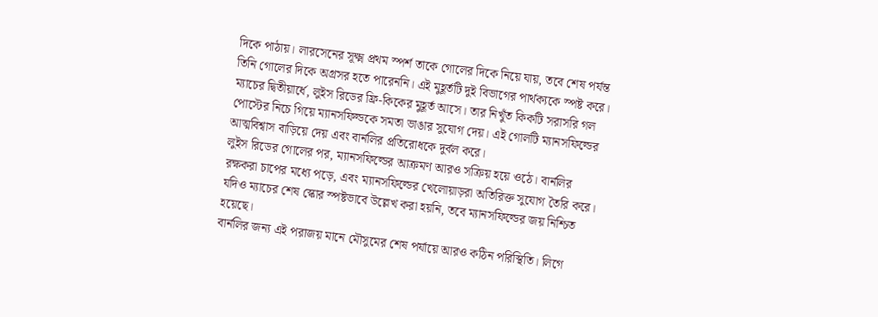দিকে পাঠায়। লারসেনের সূক্ষ্ম প্রথম স্পর্শ তাকে গোলের দিকে নিয়ে যায়, তবে শেষ পর্যন্ত তিনি গোলের দিকে অগ্রসর হতে পারেননি। এই মুহূর্তটি দুই বিভাগের পার্থক্যকে স্পষ্ট করে।
ম্যাচের দ্বিতীয়ার্ধে, লুইস রিডের ফ্রি-কিকের মুহূর্ত আসে। তার নিখুঁত কিকটি সরাসরি গল পোস্টের নিচে গিয়ে ম্যানসফিল্ডকে সমতা ভাঙার সুযোগ দেয়। এই গোলটি ম্যানসফিল্ডের আত্মবিশ্বাস বাড়িয়ে দেয় এবং বার্নলির প্রতিরোধকে দুর্বল করে।
লুইস রিডের গোলের পর, ম্যানসফিল্ডের আক্রমণ আরও সক্রিয় হয়ে ওঠে। বার্নলির রক্ষকরা চাপের মধ্যে পড়ে, এবং ম্যানসফিল্ডের খেলোয়াড়রা অতিরিক্ত সুযোগ তৈরি করে। যদিও ম্যাচের শেষ স্কোর স্পষ্টভাবে উল্লেখ করা হয়নি, তবে ম্যানসফিল্ডের জয় নিশ্চিত হয়েছে।
বার্নলির জন্য এই পরাজয় মানে মৌসুমের শেষ পর্যায়ে আরও কঠিন পরিস্থিতি। লিগে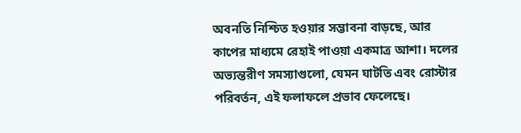অবনতি নিশ্চিত হওয়ার সম্ভাবনা বাড়ছে, আর কাপের মাধ্যমে রেহাই পাওয়া একমাত্র আশা। দলের অভ্যন্তরীণ সমস্যাগুলো, যেমন ঘাটতি এবং রোস্টার পরিবর্তন, এই ফলাফলে প্রভাব ফেলেছে।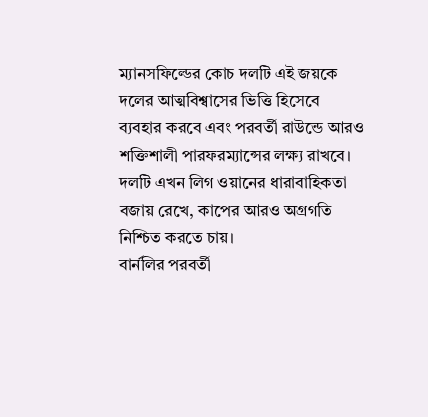ম্যানসফিল্ডের কোচ দলটি এই জয়কে দলের আত্মবিশ্বাসের ভিত্তি হিসেবে ব্যবহার করবে এবং পরবর্তী রাউন্ডে আরও শক্তিশালী পারফরম্যান্সের লক্ষ্য রাখবে। দলটি এখন লিগ ওয়ানের ধারাবাহিকতা বজায় রেখে, কাপের আরও অগ্রগতি নিশ্চিত করতে চায়।
বার্নলির পরবর্তী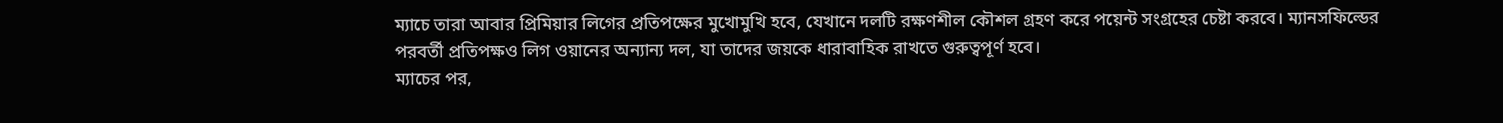ম্যাচে তারা আবার প্রিমিয়ার লিগের প্রতিপক্ষের মুখোমুখি হবে, যেখানে দলটি রক্ষণশীল কৌশল গ্রহণ করে পয়েন্ট সংগ্রহের চেষ্টা করবে। ম্যানসফিল্ডের পরবর্তী প্রতিপক্ষও লিগ ওয়ানের অন্যান্য দল, যা তাদের জয়কে ধারাবাহিক রাখতে গুরুত্বপূর্ণ হবে।
ম্যাচের পর,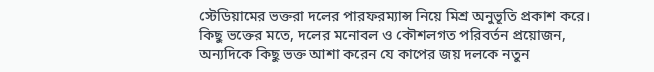স্টেডিয়ামের ভক্তরা দলের পারফরম্যান্স নিয়ে মিশ্র অনুভূতি প্রকাশ করে। কিছু ভক্তের মতে, দলের মনোবল ও কৌশলগত পরিবর্তন প্রয়োজন, অন্যদিকে কিছু ভক্ত আশা করেন যে কাপের জয় দলকে নতুন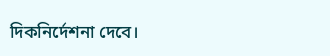দিকনির্দেশনা দেবে।